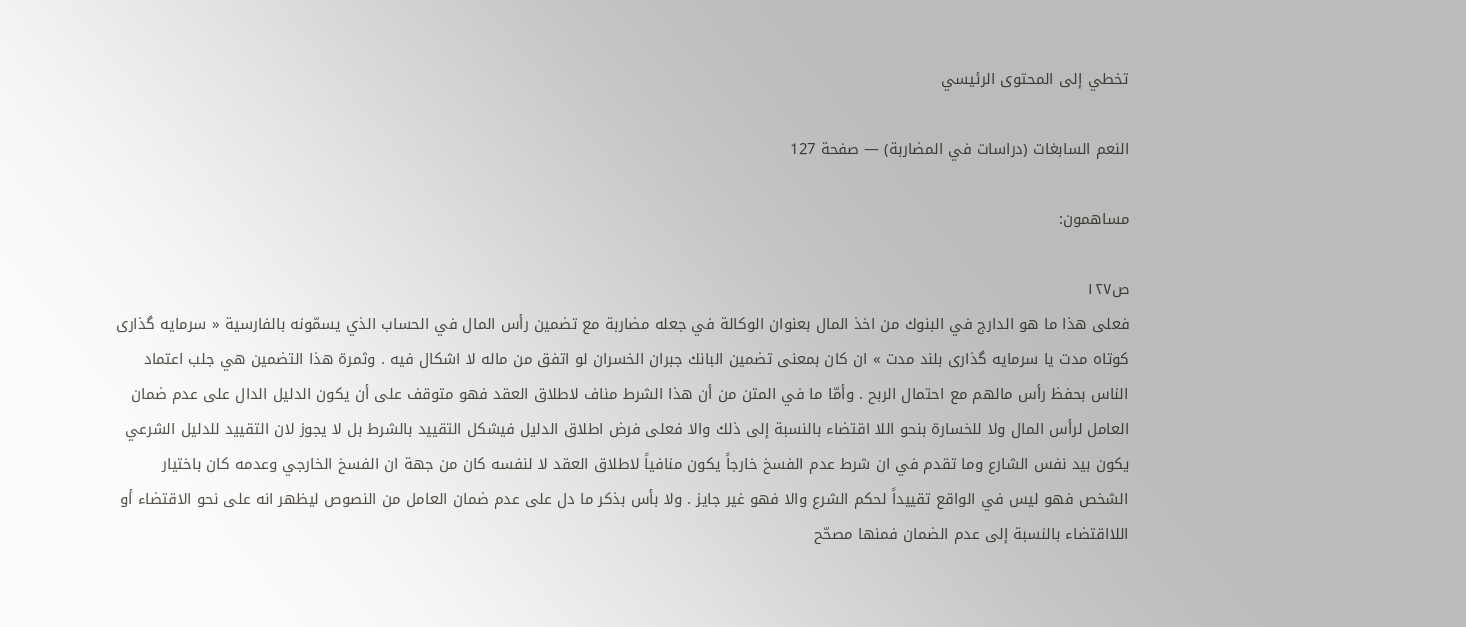تخطي إلى المحتوى الرئيسي

النعم السابغات (دراسات في المضاربة) — صفحة 127

مساهمون:

ص١٢٧
فعلى هذا ما هو الدارج في البنوك من اخذ المال بعنوان الوكالة في جعله مضاربة مع تضمين رأس المال في الحساب الذي يسمّونه بالفارسية « سرمايه گذارى كوتاه مدت يا سرمايه گذارى بلند مدت » ان كان بمعنى تضمين البانك جبران الخسران لو اتفق من ماله لا اشكال فيه . وثمرة هذا التضمين هي جلب اعتماد الناس بحفظ رأس مالهم مع احتمال الربح . وأمّا ما في المتن من أن هذا الشرط مناف لاطلاق العقد فهو متوقف على أن يكون الدليل الدال على عدم ضمان العامل لرأس المال ولا للخسارة بنحو اللا اقتضاء بالنسبة إلى ذلك والا فعلى فرض اطلاق الدليل فيشكل التقييد بالشرط بل لا يجوز لان التقييد للدليل الشرعي يكون بيد نفس الشارع وما تقدم في ان شرط عدم الفسخ خارجاً يكون منافياً لاطلاق العقد لا لنفسه كان من جهة ان الفسخ الخارجي وعدمه كان باختيار الشخص فهو ليس في الواقع تقييداً لحكم الشرع والا فهو غير جايز . ولا بأس بذكر ما دل على عدم ضمان العامل من النصوص ليظهر انه على نحو الاقتضاء أو اللااقتضاء بالنسبة إلى عدم الضمان فمنها مصحّح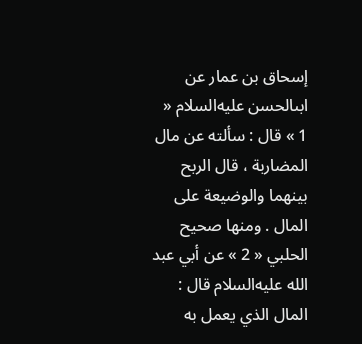إسحاق بن عمار عن ابىالحسن عليه‌السلام « 1 » قال : سألته عن مال المضاربة ، قال الربح بينهما والوضيعة على المال . ومنها صحيح الحلبي « 2 » عن أبي عبد الله عليه‌السلام قال : المال الذي يعمل به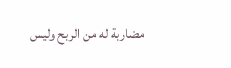مضاربة له من الربح وليس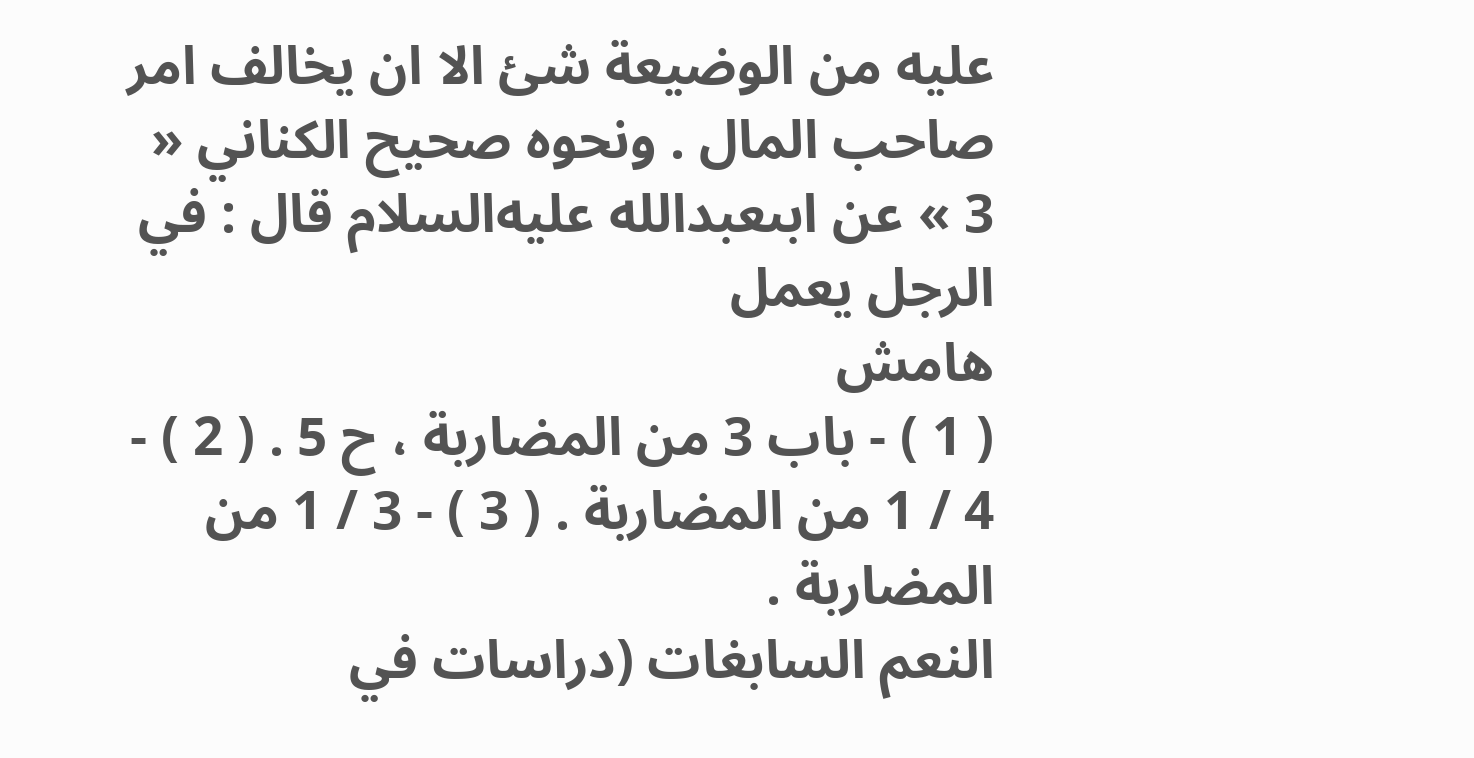عليه من الوضيعة شئ الا ان يخالف امر صاحب المال . ونحوه صحيح الكناني « 3 » عن ابىعبدالله عليه‌السلام قال : في الرجل يعمل
هامش
( 1 ) - باب 3 من المضاربة ، ح 5 . ( 2 ) - 4 / 1 من المضاربة . ( 3 ) - 3 / 1 من المضاربة .
النعم السابغات (دراسات في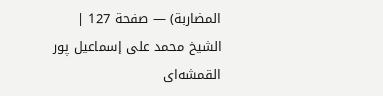المضاربة) — صفحة 127 | الشيخ محمد على إسماعيل پور القمشه‌اى